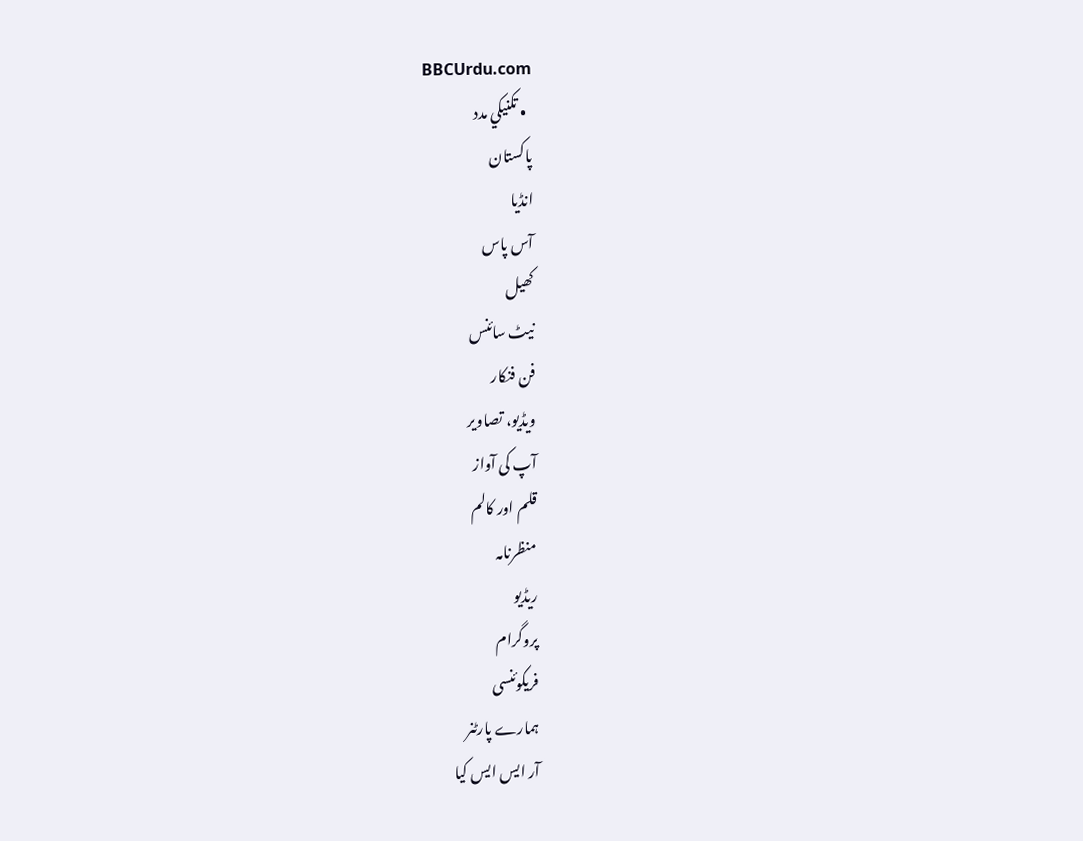BBCUrdu.com
  • تکنيکي مدد
پاکستان
انڈیا
آس پاس
کھیل
نیٹ سائنس
فن فنکار
ویڈیو، تصاویر
آپ کی آواز
قلم اور کالم
منظرنامہ
ریڈیو
پروگرام
فریکوئنسی
ہمارے پارٹنر
آر ایس ایس کیا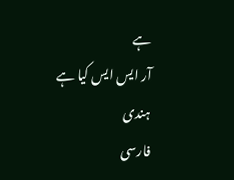ہے
آر ایس ایس کیا ہے
ہندی
فارسی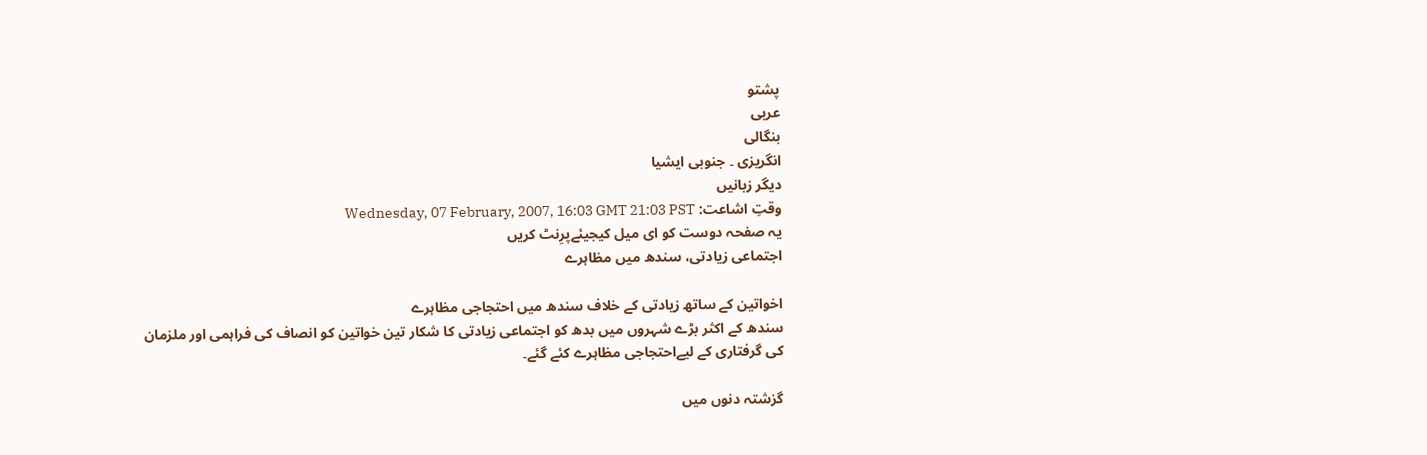پشتو
عربی
بنگالی
انگریزی ۔ جنوبی ایشیا
دیگر زبانیں
وقتِ اشاعت: Wednesday, 07 February, 2007, 16:03 GMT 21:03 PST
یہ صفحہ دوست کو ای میل کیجیئےپرِنٹ کریں
اجتماعی زیادتی، سندھ میں مظاہرے

اخواتین کے ساتھ زیادتی کے خلاف سندھ میں احتجاجی مظاہرے
سندھ کے اکثر بڑے شہروں میں بدھ کو اجتماعی زیادتی کا شکار تین خواتین کو انصاف کی فراہمی اور ملزمان کی گرفتاری کے لیےاحتجاجی مظاہرے کئے گئے۔

گزشتہ دنوں میں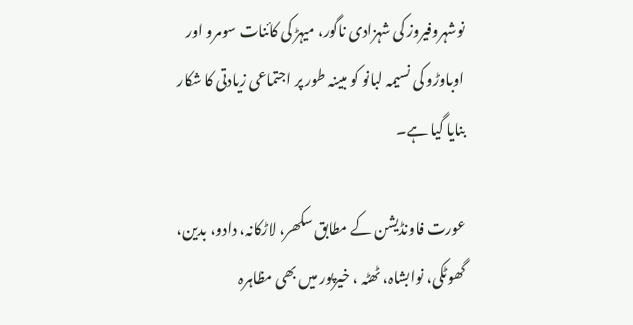نوشہروفیروز کی شہزادی ناگور، میہڑ کی کائنات سومرو اور اوباوڑو کی نسیمہ لبانو کو مبینہ طور پر اجتماعی زیادتی کا شکار بنایا گیا ہے۔

عورت فاونڈیشن کے مطابق سکھر، لاڑکانہ، دادو، بدین، گھوٹکی، نوابشاہ، ٹھٹہ ، خیرپور میں بھی مظاہرہ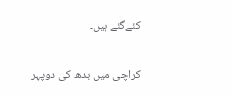کئےگئے ہیں۔

کراچی میں بدھ کی دوپہر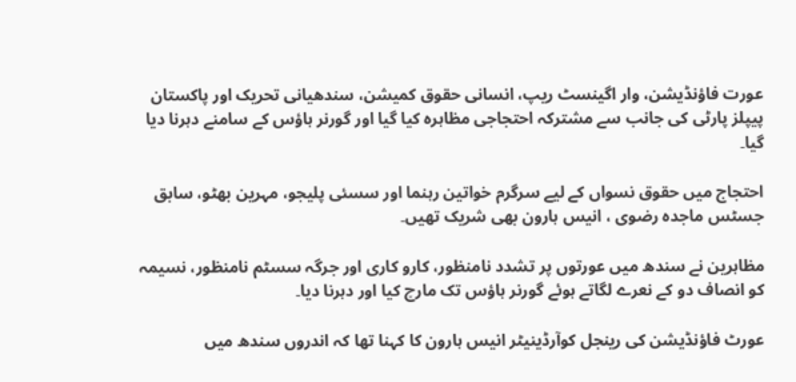عورت فاؤنڈیشن، وار اگینسٹ ریپ، انسانی حقوق کمیشن، سندھیانی تحریک اور پاکستان پیپلز پارٹی کی جانب سے مشترکہ احتجاجی مظاہرہ کیا گیا اور گورنر ہاؤس کے سامنے دہرنا دیا گیا۔

احتجاج میں حقوق نسواں کے لیے سرگرم خواتین رہنما اور سسئی پلیجو، مہرین بھٹو، سابق جسٹس ماجدہ رضوی ، انیس ہارون بھی شریک تھیں۔

مظاہرین نے سندھ میں عورتوں پر تشدد نامنظور، کارو کاری اور جرگہ سسٹم نامنظور، نسیمہ کو انصاف دو کے نعرے لگاتے ہوئے گورنر ہاؤس تک مارچ کیا اور دہرنا دیا۔

عورٹ فاؤنڈیشن کی رینجل کوآرڈینیٹر انیس ہارون کا کہنا تھا کہ اندروں سندھ میں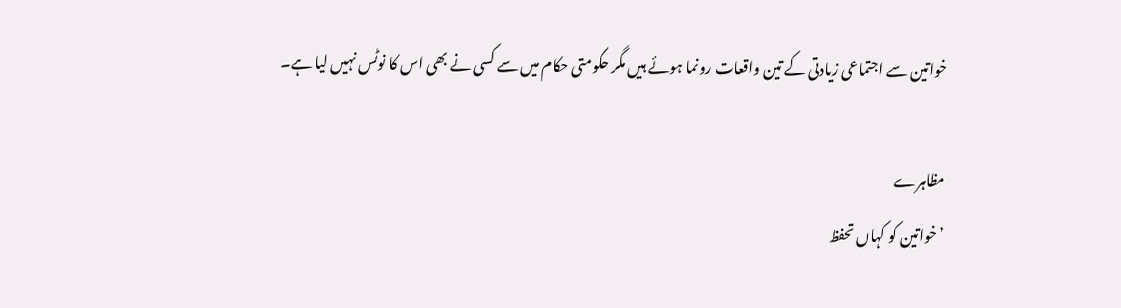خواتین سے اجتماعی زیادتی کے تین واقعات رونما ہوئے ہیں مگر حکومتی حکام میں سے کسی نے بھی اس کا نوٹس نہیں لیا ہے۔

مظاہرے
’خواتین کو کہاں تحفظ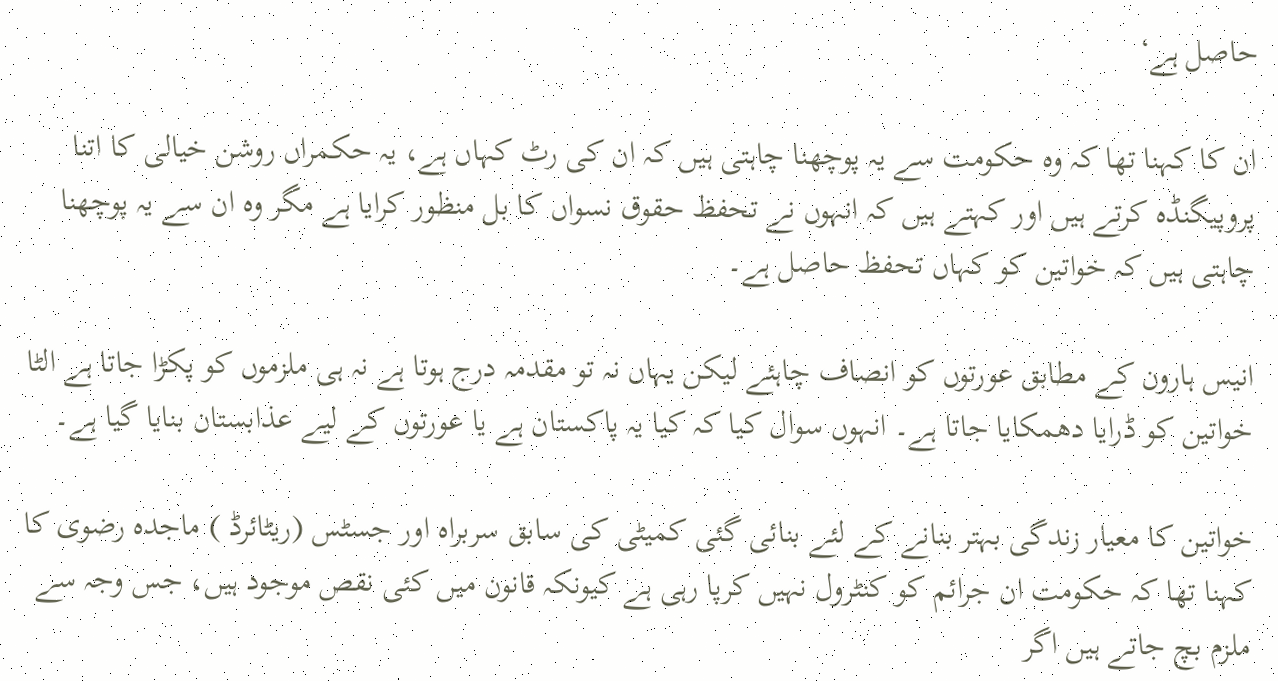حاصل ہے‘

ان کا کہنا تھا کہ وہ حکومت سے یہ پوچھنا چاہتی ہیں کہ ان کی رٹ کہاں ہے، یہ حکمراں روشن خیالی کا اتنا پروپیگنڈہ کرتے ہیں اور کہتے ہیں کہ انہوں نے تحفظ حقوق نسواں کا بل منظور کرایا ہے مگر وہ ان سے یہ پوچھنا چاہتی ہیں کہ خواتین کو کہاں تحفظ حاصل ہے۔

انیس ہارون کے مطابق عورتوں کو انصاف چاہئے لیکن یہاں نہ تو مقدمہ درج ہوتا ہے نہ ہی ملزموں کو پکڑا جاتا ہے الٹا خواتین کو ڈرایا دھمکایا جاتا ہے۔ انہوں سوال کیا کہ کیا یہ پاکستان ہے یا عورتوں کے لیے عذابستان بنایا گیا ہے۔

خواتین کا معیار زندگی بہتر بنانے کے لئے بنائی گئی کمیٹی کی سابق سربراہ اور جسٹس (ریٹائرڈ ) ماجدہ رضوی کا کہنا تھا کہ حکومت ان جرائم کو کنٹرول نہیں کرپا رہی ہے کیونکہ قانون میں کئی نقص موجود ہیں، جس وجہ سے ملزم بچ جاتے ہیں اگر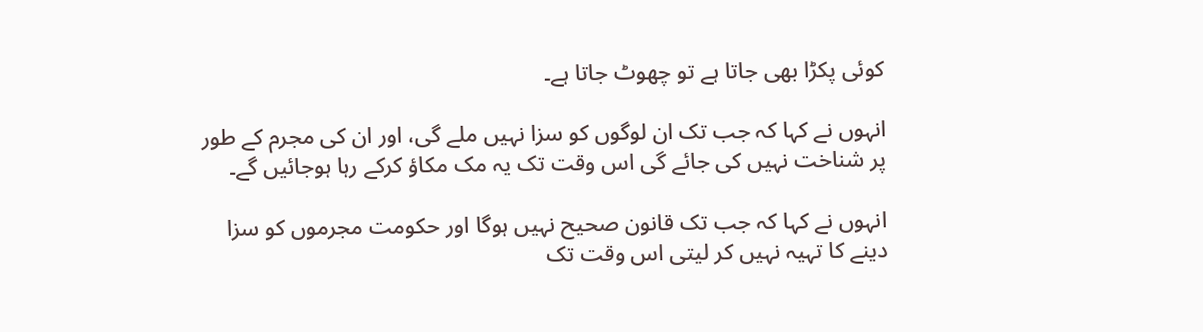کوئی پکڑا بھی جاتا ہے تو چھوٹ جاتا ہے۔

انہوں نے کہا کہ جب تک ان لوگوں کو سزا نہیں ملے گی، اور ان کی مجرم کے طور پر شناخت نہیں کی جائے گی اس وقت تک یہ مک مکاؤ کرکے رہا ہوجائیں گے۔

انہوں نے کہا کہ جب تک قانون صحیح نہیں ہوگا اور حکومت مجرموں کو سزا دینے کا تہیہ نہیں کر لیتی اس وقت تک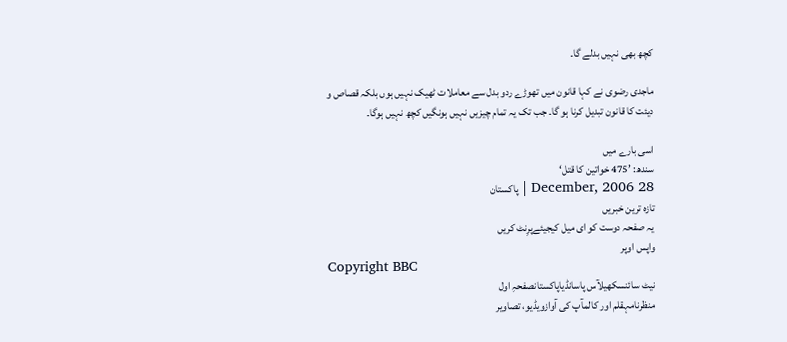کچھ بھی نہیں بدلے گا۔

ماجدی رضوی نے کہا قانون میں تھوڑے ردو بدل سے معاملات ٹھیک نہیں ہوں بلکہ قصاص و دیئت کا قانون تبدیل کرنا ہو گا۔ جب تک یہ تمام چیزیں نہیں ہونگیں کچھ نہیں ہوگا۔

اسی بارے میں
سندھ: ’475 خواتین کا قتل‘
28 December, 2006 | پاکستان
تازہ ترین خبریں
یہ صفحہ دوست کو ای میل کیجیئےپرِنٹ کریں
واپس اوپر
Copyright BBC
نیٹ سائنسکھیلآس پاسانڈیاپاکستانصفحہِ اول
منظرنامہقلم اور کالمآپ کی آوازویڈیو، تصاویر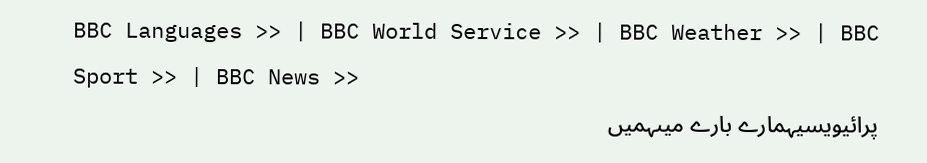BBC Languages >> | BBC World Service >> | BBC Weather >> | BBC Sport >> | BBC News >>
پرائیویسیہمارے بارے میںہمیں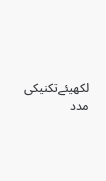لکھیئےتکنیکی مدد